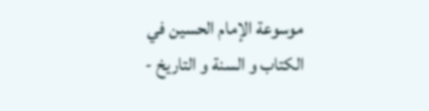موسوعة الإمام الحسين في الكتاب و السنة و التاريخ -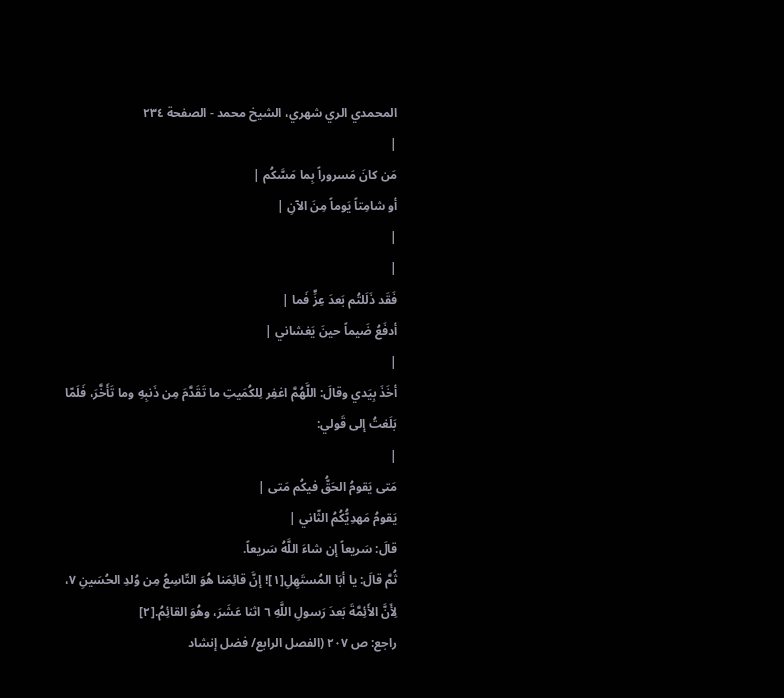المحمدي الري شهري، الشيخ محمد - الصفحة ٢٣٤
|
مَن كانَ مَسروراً بِما مَسَّكُم |
أو شامِتاً يَوماً مِنَ الآنِ |
|
|
فَقَد ذَلَلتُم بَعدَ عِزٍّ فَما |
أدفَعُ ضَيماً حينَ يَغشاني |
|
أخَذَ بِيَدي وقالَ: اللَّهُمَّ اغفِر لِلكُمَيتِ ما تَقَدَّمَ مِن ذَنبِهِ وما تَأَخَّرَ، فَلَمّا بَلَغتُ إلى قَولي:
|
مَتى يَقومُ الحَقُّ فيكُم مَتى |
يَقومُ مَهدِيُّكُمُ الثّاني |
قالَ: سَريعاً إن شاءَ اللَّهُ سَريعاً.
ثُمَّ قالَ: يا أبَا المُستَهِلِ[١]! إنَّ قائِمَنا هُوَ التّاسِعُ مِن وُلدِ الحُسَينِ ٧، لِأَنَّ الأَئِمَّةَ بَعدَ رَسولِ اللَّهِ ٦ اثنا عَشَرَ، وهُوَ القائِمُ.[٢]
راجع: ص ٢٠٧ (الفصل الرابع/ فضل إنشاد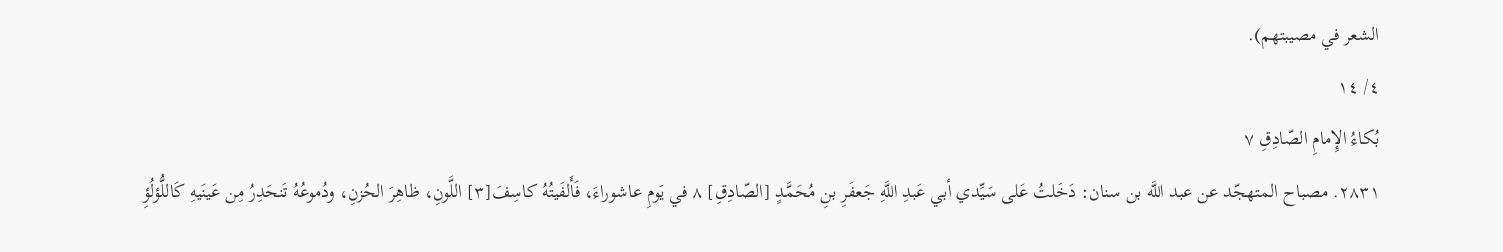الشعر في مصيبتهم).
٤/ ١٤
بُكاءُ الإِمامِ الصّادِقِ ٧
٢٨٣١. مصباح المتهجّد عن عبد اللَّه بن سنان: دَخَلتُ عَلى سَيِّدي أبي عَبدِ اللَّهِ جَعفَرِ بنِ مُحَمَّدٍ [الصّادِقِ] ٨ في يَومِ عاشوراءَ، فَأَلفَيتُهُ كاسِفَ[٣] اللَّونِ، ظاهِرَ الحُزنِ، ودُموعُهُ تَنحَدِرُ مِن عَينَيهِ كَاللُّؤلُؤِ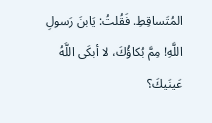المُتَساقِطِ. فَقُلتُ: يَابنَ رَسولِ اللَّهِ! مِمَّ بُكاؤُكَ، لا أبكَى اللَّهُ عَينَيكَ؟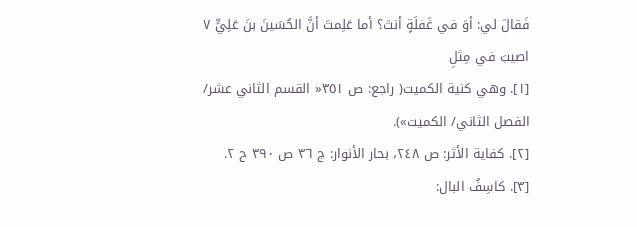فَقالَ لي: أوَ في غَفلَةٍ أنتَ؟ أما عَلِمتَ أنَّ الحُسَينَ بنَ عَلِيٍّ ٧ اصيبَ في مِثلِ
[١]. وهي كنية الكميت( راجع: ص ٣٥١« القسم الثاني عشر/ الفصل الثاني/ الكميت»).
[٢]. كفاية الأثر: ص ٢٤٨، بحار الأنوار: ج ٣٦ ص ٣٩٠ ح ٢.
[٣]. كاسِفُ البال: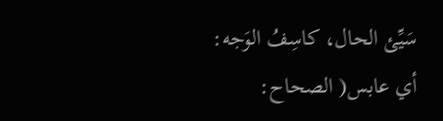سَيِّئ الحال، كاسِفُ الوَجه: أي عابس( الصحاح: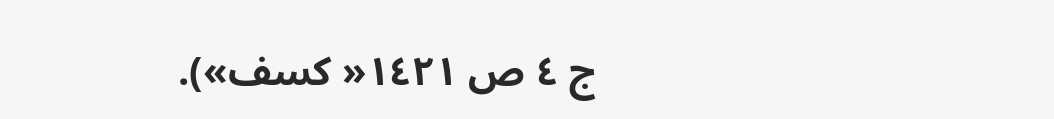ج ٤ ص ١٤٢١« كسف»).